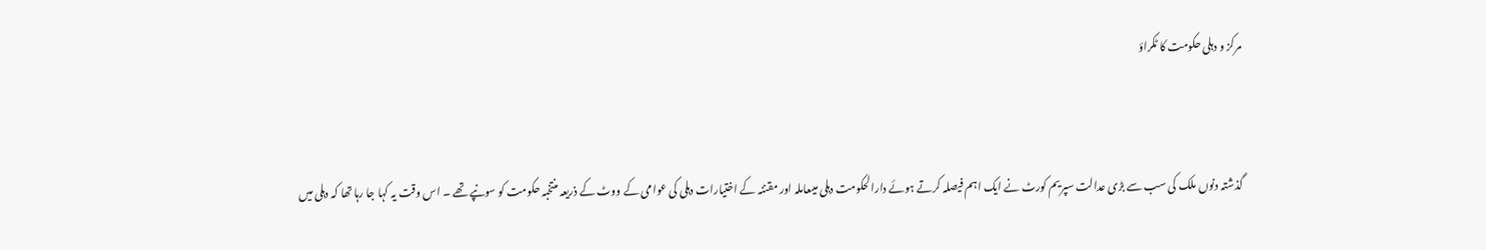مرکز و دہلی حکومت کا ٹکراؤ



گذشتہ دنوں ملک کی سب سے بڑی عدالت سپریم کورٹ نے ایک اہم فیصلہ کرتے ہوئے دارالحکومت دہلی میںعاملہ اور مقننہ کے اختیارات دہلی کی عوامی کے ووٹ کے ذریعہ منتخبہ حکومت کو سونپے تھے ۔ اس وقت یہ کہا جا رہا تھا کہ دہلی میں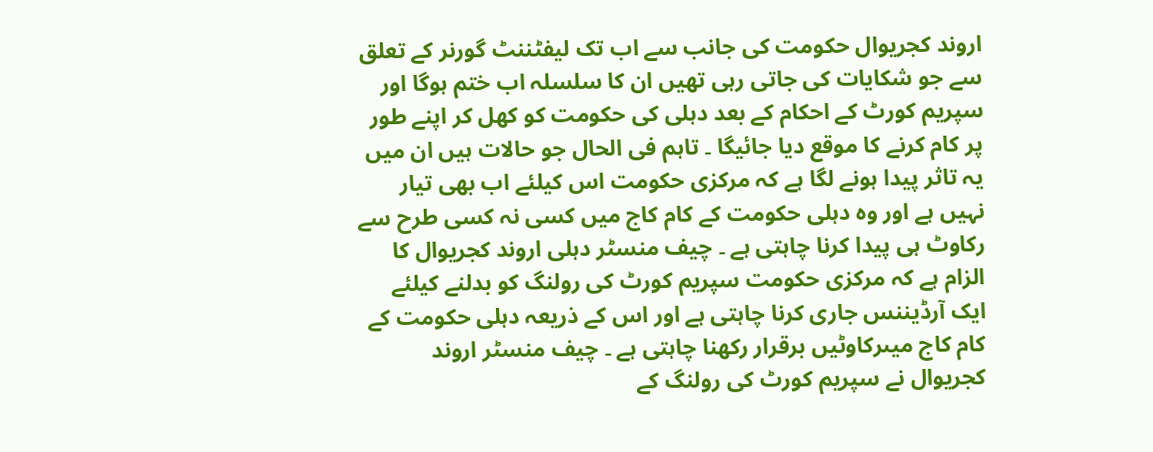اروند کجریوال حکومت کی جانب سے اب تک لیفٹننٹ گورنر کے تعلق سے جو شکایات کی جاتی رہی تھیں ان کا سلسلہ اب ختم ہوگا اور سپریم کورٹ کے احکام کے بعد دہلی کی حکومت کو کھل کر اپنے طور پر کام کرنے کا موقع دیا جائیگا ۔ تاہم فی الحال جو حالات ہیں ان میں یہ تاثر پیدا ہونے لگا ہے کہ مرکزی حکومت اس کیلئے اب بھی تیار نہیں ہے اور وہ دہلی حکومت کے کام کاج میں کسی نہ کسی طرح سے رکاوٹ ہی پیدا کرنا چاہتی ہے ۔ چیف منسٹر دہلی اروند کجریوال کا الزام ہے کہ مرکزی حکومت سپریم کورٹ کی رولنگ کو بدلنے کیلئے ایک آرڈیننس جاری کرنا چاہتی ہے اور اس کے ذریعہ دہلی حکومت کے کام کاج میںرکاوٹیں برقرار رکھنا چاہتی ہے ۔ چیف منسٹر اروند کجریوال نے سپریم کورٹ کی رولنگ کے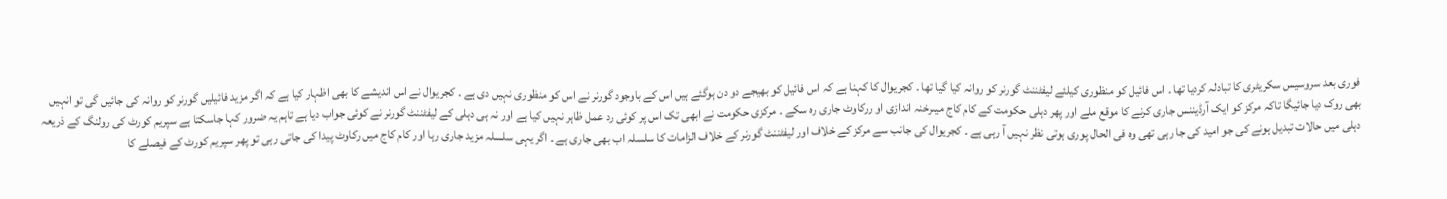فوری بعد سروسیس سکریٹری کا تبادلہ کردیا تھا ۔ اس فائیل کو منظوری کیلئے لیفٹننٹ گورنر کو روانہ کیا گیا تھا ۔ کجریوال کا کہنا ہے کہ اس فائیل کو بھیجے دو دن ہوگئے ہیں اس کے باوجود گورنر نے اس کو منظوری نہیں دی ہے ۔ کجریوال نے اس اندیشے کا بھی اظہار کیا ہے کہ اگر مزید فائیلیں گورنر کو روانہ کی جائیں گی تو انہیں بھی روک دیا جائیگا تاکہ مرکز کو ایک آرڈیننس جاری کرنے کا موقع ملے اور پھر دہلی حکومت کے کام کاج میںرخنہ اندازی او ررکاوٹ جاری رہ سکے ۔ مرکزی حکومت نے ابھی تک اس پر کوئی رد عمل ظاہر نہیں کیا ہے اور نہ ہی دہلی کے لیفٹننٹ گورنر نے کوئی جواب دیا ہے تاہم یہ ضرور کہا جاسکتا ہے سپریم کورٹ کی رولنگ کے ذریعہ دہلی میں حالات تبدیل ہونے کی جو امید کی جا رہی تھی وہ فی الحال پوری ہوتی نظر نہیں آ رہی ہے ۔ کجریوال کی جانب سے مرکز کے خلاف اور لیفٹننٹ گورنر کے خلاف الزامات کا سلسلہ اب بھی جاری ہے ۔ اگر یہی سلسلہ مزید جاری رہا اور کام کاج میں رکاوٹ پیدا کی جاتی رہی تو پھر سپریم کورٹ کے فیصلے کا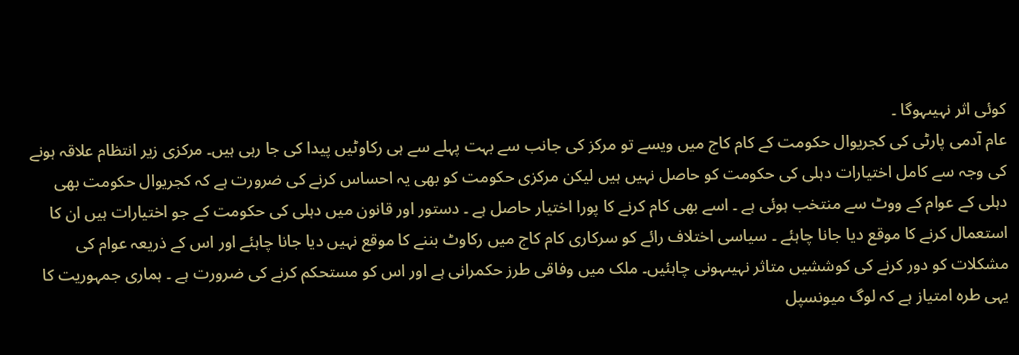کوئی اثر نہیںہوگا ۔
عام آدمی پارٹی کی کجریوال حکومت کے کام کاج میں ویسے تو مرکز کی جانب سے بہت پہلے سے ہی رکاوٹیں پیدا کی جا رہی ہیں۔ مرکزی زیر انتظام علاقہ ہونے کی وجہ سے کامل اختیارات دہلی کی حکومت کو حاصل نہیں ہیں لیکن مرکزی حکومت کو بھی یہ احساس کرنے کی ضرورت ہے کہ کجریوال حکومت بھی دہلی کے عوام کے ووٹ سے منتخب ہوئی ہے ۔ اسے بھی کام کرنے کا پورا اختیار حاصل ہے ۔ دستور اور قانون میں دہلی کی حکومت کے جو اختیارات ہیں ان کا استعمال کرنے کا موقع دیا جانا چاہئے ۔ سیاسی اختلاف رائے کو سرکاری کام کاج میں رکاوٹ بننے کا موقع نہیں دیا جانا چاہئے اور اس کے ذریعہ عوام کی مشکلات کو دور کرنے کی کوششیں متاثر نہیںہونی چاہئیں۔ ملک میں وفاقی طرز حکمرانی ہے اور اس کو مستحکم کرنے کی ضرورت ہے ۔ ہماری جمہوریت کا یہی طرہ امتیاز ہے کہ لوگ میونسپل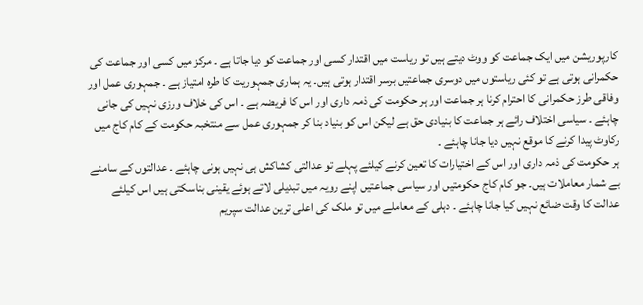کارپوریشن میں ایک جماعت کو ووٹ دیتے ہیں تو ریاست میں اقتدار کسی اور جماعت کو دیا جاتا ہے ۔ مرکز میں کسی اور جماعت کی حکمرانی ہوتی ہے تو کئی ریاستوں میں دوسری جماعتیں برسر اقتدار ہوتی ہیں۔ یہ ہماری جمہوریت کا طرہ امتیاز ہے ۔ جمہوری عمل اور وفاقی طرز حکمرانی کا احترام کرنا ہر جماعت اور ہر حکومت کی ذمہ داری اور اس کا فریضہ ہے ۔ اس کی خلاف ورزی نہیں کی جانی چاہئے ۔ سیاسی اختلاف رائے ہر جماعت کا بنیادی حق ہے لیکن اس کو بنیاد بنا کر جمہوری عمل سے منتخبہ حکومت کے کام کاج میں رکاوٹ پیدا کرنے کا موقع نہیں دیا جانا چاہئے ۔
ہر حکومت کی ذمہ داری اور اس کے اختیارات کا تعین کرنے کیلئے پہلے تو عدالتی کشاکش ہی نہیں ہونی چاہئے ۔ عدالتوں کے سامنے بے شمار معاملات ہیں۔ جو کام کاج حکومتیں اور سیاسی جماعتیں اپنے رویہ میں تبدیلی لاتے ہوئے یقینی بناسکتی ہیں اس کیلئے عدالت کا وقت ضائع نہیں کیا جانا چاہئے ۔ دہلی کے معاملے میں تو ملک کی اعلی ترین عدالت سپریم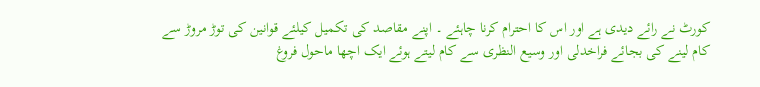کورٹ نے رائے دیدی ہے اور اس کا احترام کرنا چاہئے ۔ اپنے مقاصد کی تکمیل کیلئے قوانین کی توڑ مروڑ سے کام لینے کی بجائے فراخدلی اور وسیع النظری سے کام لیتے ہوئے ایک اچھا ماحول فروغ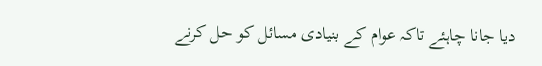دیا جانا چاہئے تاکہ عوام کے بنیادی مسائل کو حل کرنے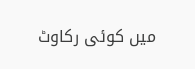میں کوئی رکاوٹ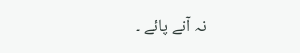نہ آنے پائے ۔